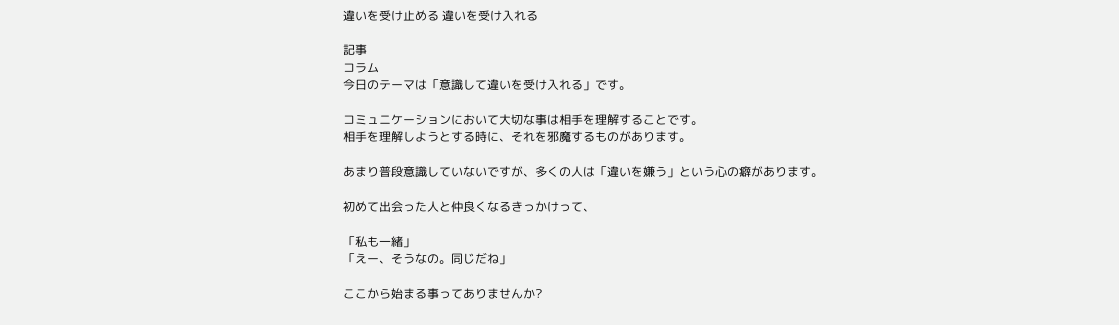違いを受け止める 違いを受け入れる

記事
コラム
今日のテーマは「意識して違いを受け入れる」です。

コミュニケーションにおいて大切な事は相手を理解することです。
相手を理解しようとする時に、それを邪魔するものがあります。

あまり普段意識していないですが、多くの人は「違いを嫌う」という心の癖があります。

初めて出会った人と仲良くなるきっかけって、

「私も一緒」
「えー、そうなの。同じだね」

ここから始まる事ってありませんか?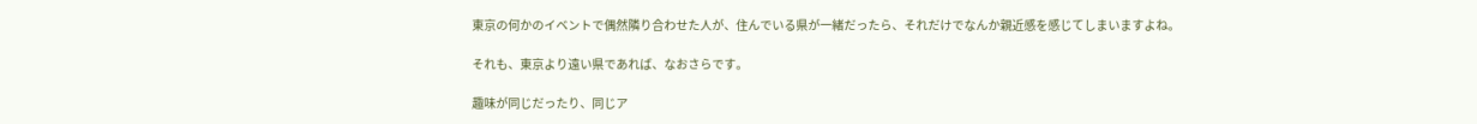東京の何かのイベントで偶然隣り合わせた人が、住んでいる県が一緒だったら、それだけでなんか親近感を感じてしまいますよね。

それも、東京より遠い県であれば、なおさらです。

趣味が同じだったり、同じア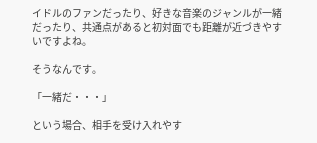イドルのファンだったり、好きな音楽のジャンルが一緒だったり、共通点があると初対面でも距離が近づきやすいですよね。

そうなんです。

「一緒だ・・・」

という場合、相手を受け入れやす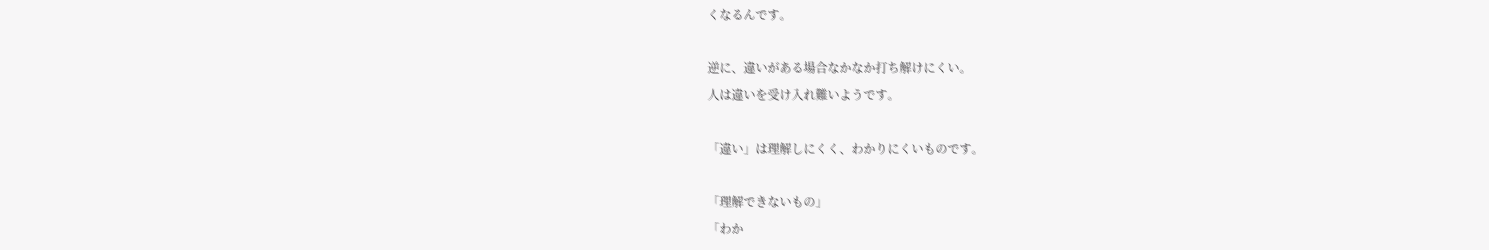くなるんです。

逆に、違いがある場合なかなか打ち解けにくい。
人は違いを受け入れ難いようです。

「違い」は理解しにくく、わかりにくいものです。

「理解できないもの」
「わか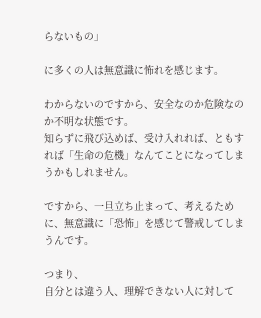らないもの」

に多くの人は無意識に怖れを感じます。

わからないのですから、安全なのか危険なのか不明な状態です。
知らずに飛び込めば、受け入れれば、ともすれば「生命の危機」なんてことになってしまうかもしれません。

ですから、一旦立ち止まって、考えるために、無意識に「恐怖」を感じて警戒してしまうんです。

つまり、
自分とは違う人、理解できない人に対して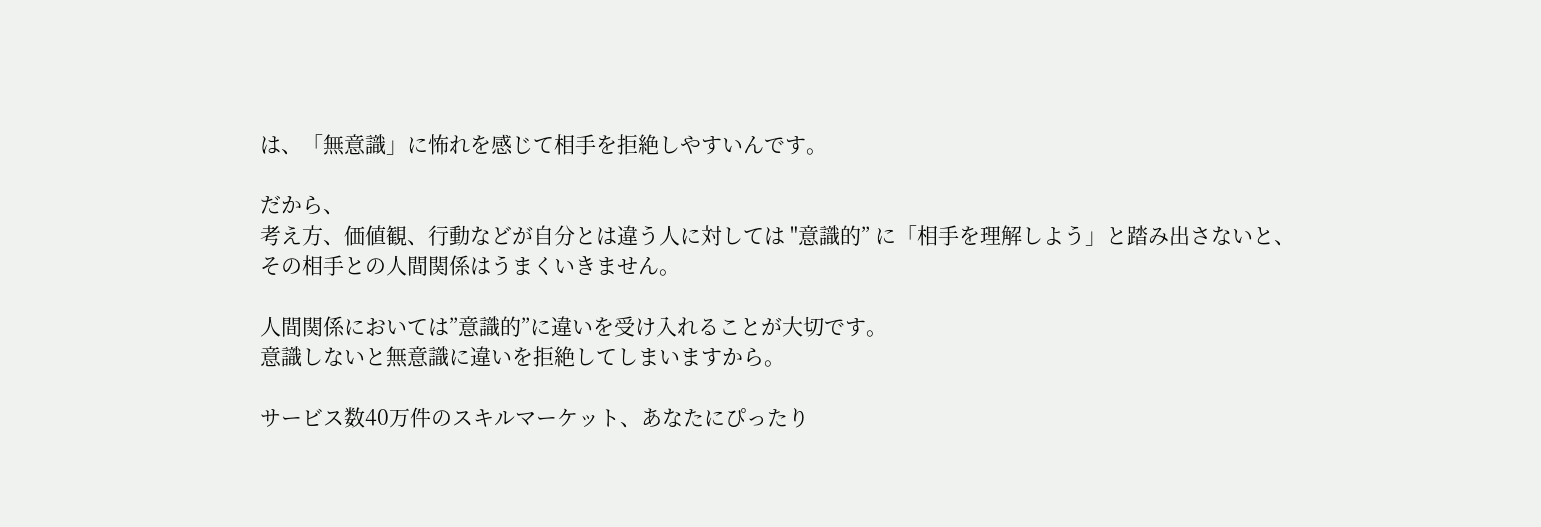は、「無意識」に怖れを感じて相手を拒絶しやすいんです。

だから、
考え方、価値観、行動などが自分とは違う人に対しては "意識的” に「相手を理解しよう」と踏み出さないと、その相手との人間関係はうまくいきません。

人間関係においては”意識的”に違いを受け入れることが大切です。
意識しないと無意識に違いを拒絶してしまいますから。

サービス数40万件のスキルマーケット、あなたにぴったり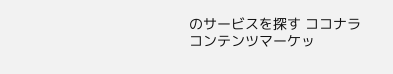のサービスを探す ココナラコンテンツマーケッ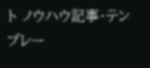ト ノウハウ記事・テンプレー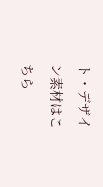ト・デザイン素材はこちら